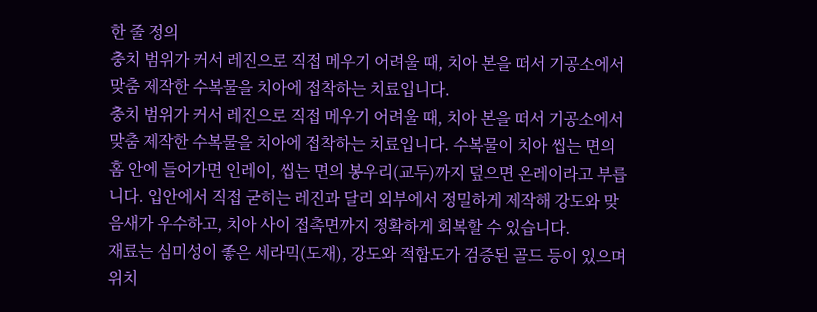한 줄 정의
충치 범위가 커서 레진으로 직접 메우기 어려울 때, 치아 본을 떠서 기공소에서 맞춤 제작한 수복물을 치아에 접착하는 치료입니다.
충치 범위가 커서 레진으로 직접 메우기 어려울 때, 치아 본을 떠서 기공소에서 맞춤 제작한 수복물을 치아에 접착하는 치료입니다. 수복물이 치아 씹는 면의 홈 안에 들어가면 인레이, 씹는 면의 봉우리(교두)까지 덮으면 온레이라고 부릅니다. 입안에서 직접 굳히는 레진과 달리 외부에서 정밀하게 제작해 강도와 맞음새가 우수하고, 치아 사이 접촉면까지 정확하게 회복할 수 있습니다.
재료는 심미성이 좋은 세라믹(도재), 강도와 적합도가 검증된 골드 등이 있으며 위치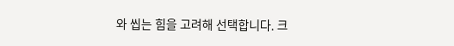와 씹는 힘을 고려해 선택합니다. 크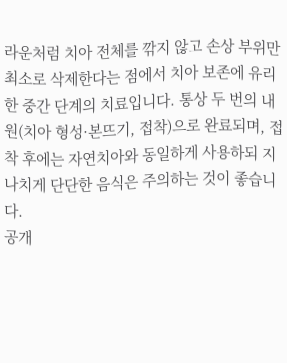라운처럼 치아 전체를 깎지 않고 손상 부위만 최소로 삭제한다는 점에서 치아 보존에 유리한 중간 단계의 치료입니다. 통상 두 번의 내원(치아 형성·본뜨기, 접착)으로 완료되며, 접착 후에는 자연치아와 동일하게 사용하되 지나치게 단단한 음식은 주의하는 것이 좋습니다.
공개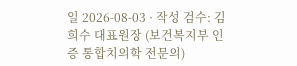일 2026-08-03 · 작성 검수: 김희수 대표원장 (보건복지부 인증 통합치의학 전문의)